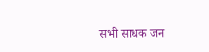सभी साधक जन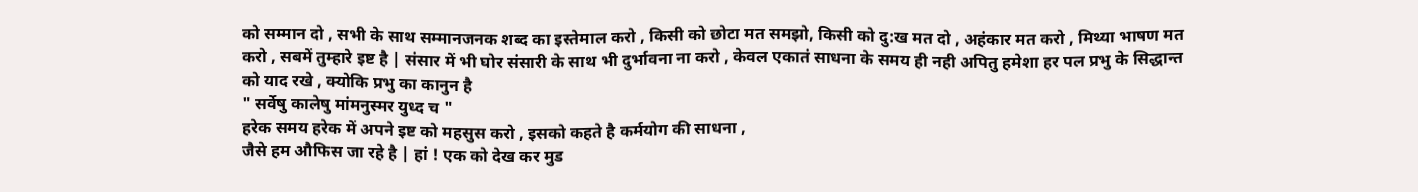को सम्मान दो , सभी के साथ सम्मानजनक शब्द का इस्तेमाल करो , किसी को छोटा मत समझो, किसी को दु:ख मत दो , अहंकार मत करो , मिथ्या भाषण मत करो , सबमें तुम्हारे इष्ट है | संसार में भी घोर संसारी के साथ भी दुर्भावना ना करो , केवल एकातं साधना के समय ही नही अपितु हमेशा हर पल प्रभु के सिद्धान्त को याद रखे , क्योकि प्रभु का कानुन है
" सर्वेषु कालेषु मांमनुस्मर युध्द च "
हरेक समय हरेक में अपने इष्ट को महसुस करो , इसको कहते है कर्मयोग की साधना ,
जैसे हम औफिस जा रहे है | हां ! एक को देख कर मुड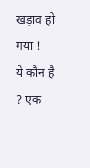खड़ाव हो गया !
ये कौन है ? एक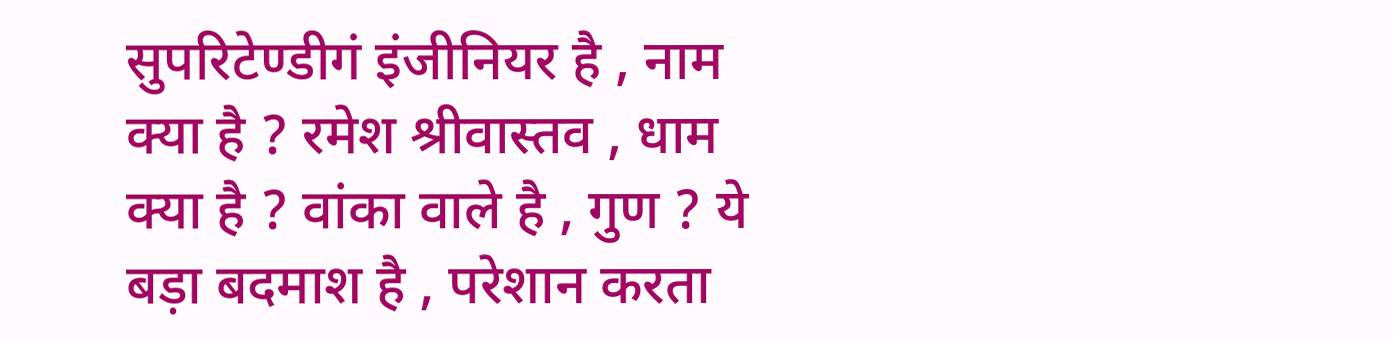सुपरिटेण्डीगं इंजीनियर है , नाम क्या है ? रमेश श्रीवास्तव , धाम क्या है ? वांका वाले है , गुण ? ये बड़ा बदमाश है , परेशान करता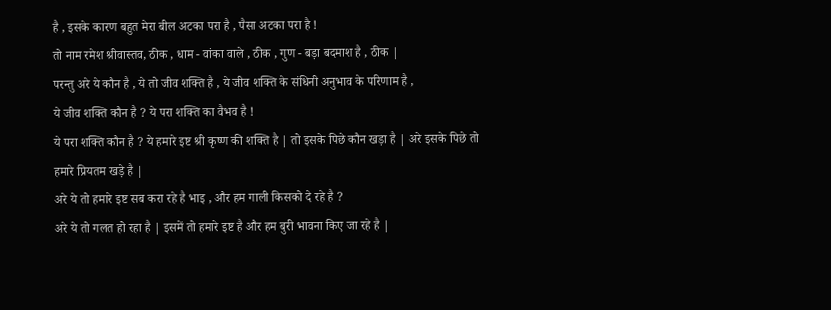है , इसके कारण बहुत मेरा बील अटका परा है , पैसा अटका परा है !
तो नाम रमेश श्रीवास्तव, ठीक , धाम - वांका वाले , ठीक , गुण - बड़ा बदमाश है , ठीक |
परन्तु अरे ये कौन है , ये तो जीव शक्ति है , ये जीव शक्ति के संधिनी अनुभाव के परिणाम है ,
ये जीव शक्ति कौन है ? ये परा शक्ति का वैभव है !
ये परा शक्ति कौन है ? ये हमारे इष्ट श्री कृष्ण की शक्ति है | तो इसके पिछे कौन खड़ा है | अरे इसके पिछे तो हमारे प्रियतम खड़े है |
अरे ये तो हमारे इष्ट सब करा रहे है भाइ , और हम गाली किसको दे रहे है ?
अरे ये तो गलत हो रहा है | इसमें तो हमारे इष्ट है और हम बुरी भावना किए जा रहे है |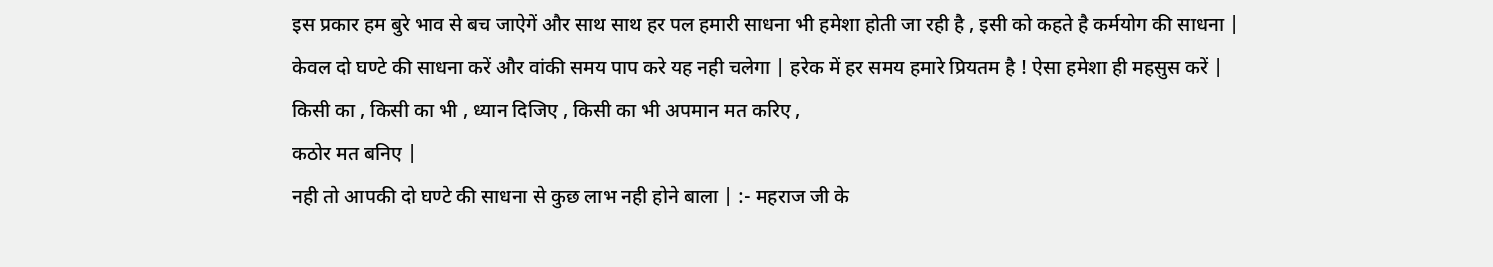इस प्रकार हम बुरे भाव से बच जाऐगें और साथ साथ हर पल हमारी साधना भी हमेशा होती जा रही है , इसी को कहते है कर्मयोग की साधना |
केवल दो घण्टे की साधना करें और वांकी समय पाप करे यह नही चलेगा | हरेक में हर समय हमारे प्रियतम है ! ऐसा हमेशा ही महसुस करें |
किसी का , किसी का भी , ध्यान दिजिए , किसी का भी अपमान मत करिए ,
कठोर मत बनिए |
नही तो आपकी दो घण्टे की साधना से कुछ लाभ नही होने बाला | :- महराज जी के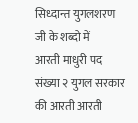सिध्दान्त युगलशरण जी के शब्दो में
आरती माधुरी पद संख्या २ युगल सरकार की आरती आरती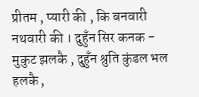प्रीतम , प्यारी की , कि बनवारी नथवारी की । दुहुँन सिर कनक - मुकुट झलकै , दुहुँन श्रुति कुंडल भल हलकै ,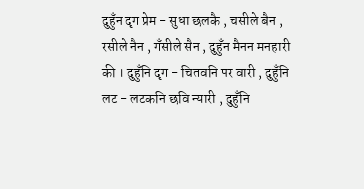दुहुँन दृग प्रेम - सुधा छलकै , चसीले बैन , रसीले नैन , गँसीले सैन , दुहुँन मैनन मनहारी की । दुहुँनि दृग - चितवनि पर वारी , दुहुँनि लट - लटकनि छवि न्यारी , दुहुँनि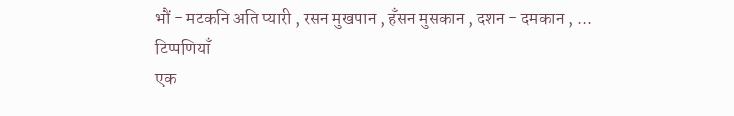भौं - मटकनि अति प्यारी , रसन मुखपान , हँसन मुसकान , दशन - दमकान , ...
टिप्पणियाँ
एक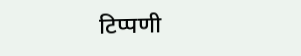टिप्पणी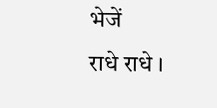भेजें
राधे राधे ।